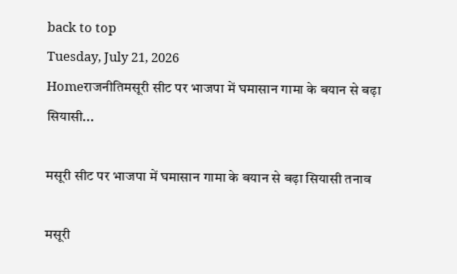back to top
Tuesday, July 21, 2026
Homeराजनीतिमसूरी सीट पर भाजपा में घमासान गामा के बयान से बढ़ा सियासी...

मसूरी सीट पर भाजपा में घमासान गामा के बयान से बढ़ा सियासी तनाव

मसूरी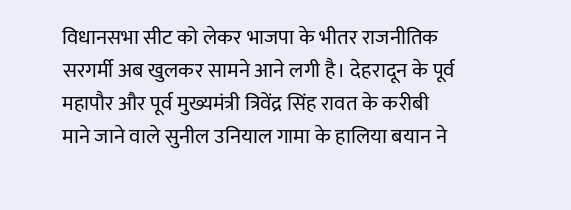विधानसभा सीट को लेकर भाजपा के भीतर राजनीतिक सरगर्मी अब खुलकर सामने आने लगी है। देहरादून के पूर्व महापौर और पूर्व मुख्यमंत्री त्रिवेंद्र सिंह रावत के करीबी माने जाने वाले सुनील उनियाल गामा के हालिया बयान ने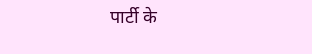पार्टी के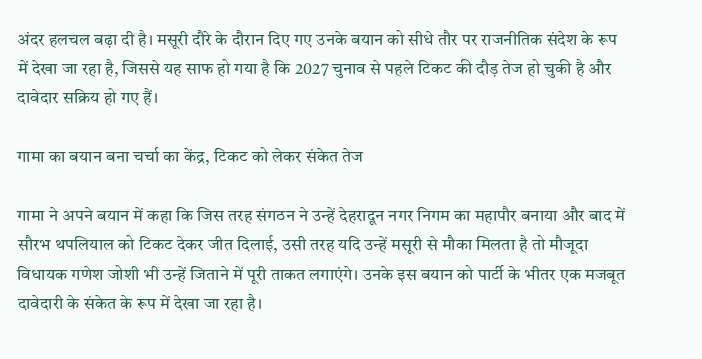अंदर हलचल बढ़ा दी है। मसूरी दौरे के दौरान दिए गए उनके बयान को सीधे तौर पर राजनीतिक संदेश के रूप में देखा जा रहा है, जिससे यह साफ हो गया है कि 2027 चुनाव से पहले टिकट की दौड़ तेज हो चुकी है और दावेदार सक्रिय हो गए हैं।

गामा का बयान बना चर्चा का केंद्र, टिकट को लेकर संकेत तेज

गामा ने अपने बयान में कहा कि जिस तरह संगठन ने उन्हें देहरादून नगर निगम का महापौर बनाया और बाद में सौरभ थपलियाल को टिकट देकर जीत दिलाई, उसी तरह यदि उन्हें मसूरी से मौका मिलता है तो मौजूदा विधायक गणेश जोशी भी उन्हें जिताने में पूरी ताकत लगाएंगे। उनके इस बयान को पार्टी के भीतर एक मजबूत दावेदारी के संकेत के रूप में देखा जा रहा है।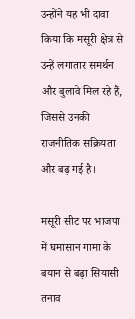उन्होंने यह भी दावा किया कि मसूरी क्षेत्र से उन्हें लगातार समर्थन और बुलावे मिल रहे हैं, जिससे उनकी राजनीतिक सक्रियता और बढ़ गई है।

मसूरी सीट पर भाजपा में घमासान गामा के बयान से बढ़ा सियासी तनाव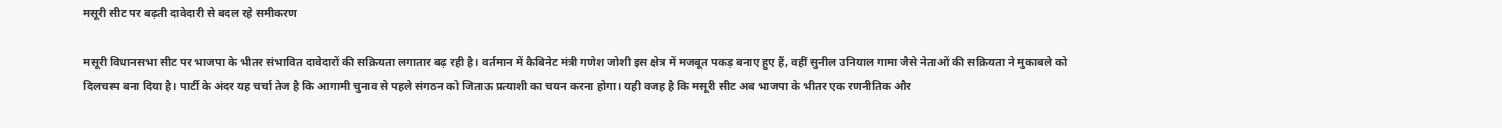मसूरी सीट पर बढ़ती दावेदारी से बदल रहे समीकरण

मसूरी विधानसभा सीट पर भाजपा के भीतर संभावित दावेदारों की सक्रियता लगातार बढ़ रही है। वर्तमान में कैबिनेट मंत्री गणेश जोशी इस क्षेत्र में मजबूत पकड़ बनाए हुए हैं, वहीं सुनील उनियाल गामा जैसे नेताओं की सक्रियता ने मुकाबले को दिलचस्प बना दिया है। पार्टी के अंदर यह चर्चा तेज है कि आगामी चुनाव से पहले संगठन को जिताऊ प्रत्याशी का चयन करना होगा। यही वजह है कि मसूरी सीट अब भाजपा के भीतर एक रणनीतिक और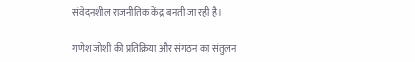संवेदनशील राजनीतिक केंद्र बनती जा रही है।

गणेश जोशी की प्रतिक्रिया और संगठन का संतुलन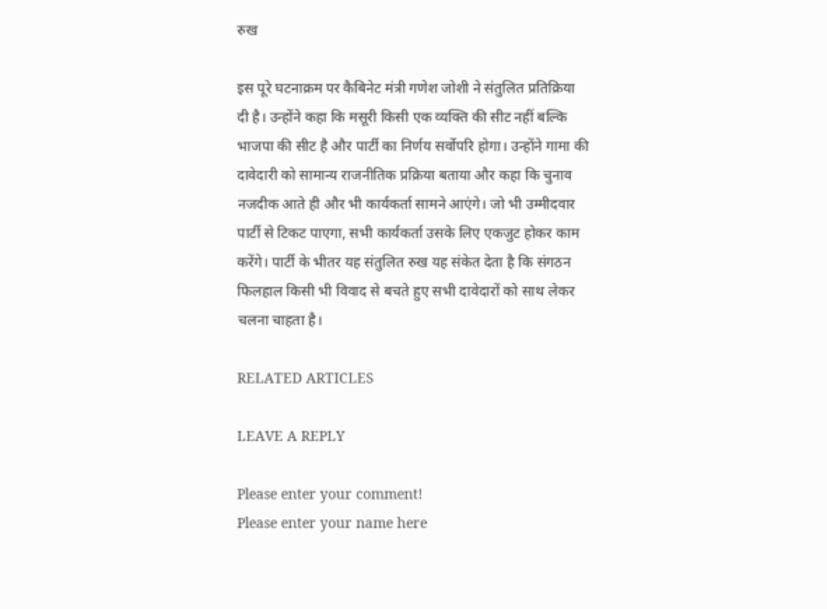रुख

इस पूरे घटनाक्रम पर कैबिनेट मंत्री गणेश जोशी ने संतुलित प्रतिक्रिया दी है। उन्होंने कहा कि मसूरी किसी एक व्यक्ति की सीट नहीं बल्कि भाजपा की सीट है और पार्टी का निर्णय सर्वोपरि होगा। उन्होंने गामा की दावेदारी को सामान्य राजनीतिक प्रक्रिया बताया और कहा कि चुनाव नजदीक आते ही और भी कार्यकर्ता सामने आएंगे। जो भी उम्मीदवार पार्टी से टिकट पाएगा, सभी कार्यकर्ता उसके लिए एकजुट होकर काम करेंगे। पार्टी के भीतर यह संतुलित रुख यह संकेत देता है कि संगठन फिलहाल किसी भी विवाद से बचते हुए सभी दावेदारों को साथ लेकर चलना चाहता है।

RELATED ARTICLES

LEAVE A REPLY

Please enter your comment!
Please enter your name here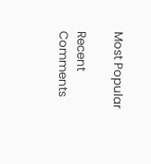Most Popular

Recent Comments